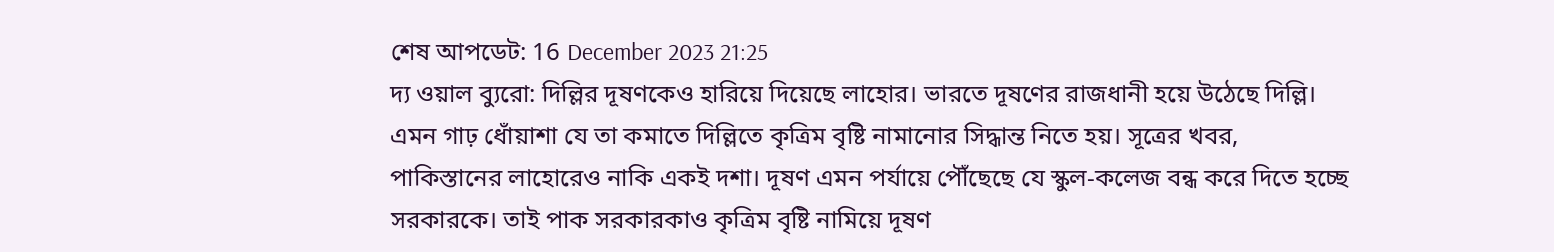শেষ আপডেট: 16 December 2023 21:25
দ্য ওয়াল ব্যুরো: দিল্লির দূষণকেও হারিয়ে দিয়েছে লাহোর। ভারতে দূষণের রাজধানী হয়ে উঠেছে দিল্লি। এমন গাঢ় ধোঁয়াশা যে তা কমাতে দিল্লিতে কৃত্রিম বৃষ্টি নামানোর সিদ্ধান্ত নিতে হয়। সূত্রের খবর, পাকিস্তানের লাহোরেও নাকি একই দশা। দূষণ এমন পর্যায়ে পৌঁছেছে যে স্কুল-কলেজ বন্ধ করে দিতে হচ্ছে সরকারকে। তাই পাক সরকারকাও কৃত্রিম বৃষ্টি নামিয়ে দূষণ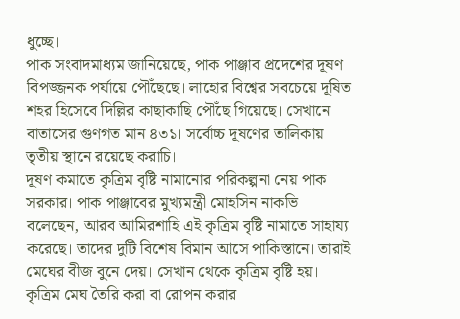ধুচ্ছে।
পাক সংবাদমাধ্যম জানিয়েছে, পাক পাঞ্জাব প্রদেশের দূষণ বিপজ্জনক পর্যায়ে পৌঁছেছে। লাহোর বিশ্বের সবচেয়ে দূষিত শহর হিসেবে দিল্লির কাছাকাছি পৌঁছে গিয়েছে। সেখানে বাতাসের গুণগত মান ৪৩১। সর্বোচ্চ দূষণের তালিকায় তৃতীয় স্থানে রয়েছে করাচি।
দূষণ কমাতে কৃত্রিম বৃষ্টি নামানোর পরিকল্পনা নেয় পাক সরকার। পাক পাঞ্জাবের মুখ্যমন্ত্রী মোহসিন নাকভি বলেছেন, আরব আমিরশাহি এই কৃত্রিম বৃষ্টি নামাতে সাহায্য করেছে। তাদের দুটি বিশেষ বিমান আসে পাকিস্তানে। তারাই মেঘের বীজ বুনে দেয়। সেখান থেকে কৃত্রিম বৃষ্টি হয়।
কৃত্রিম মেঘ তৈরি করা বা রোপন করার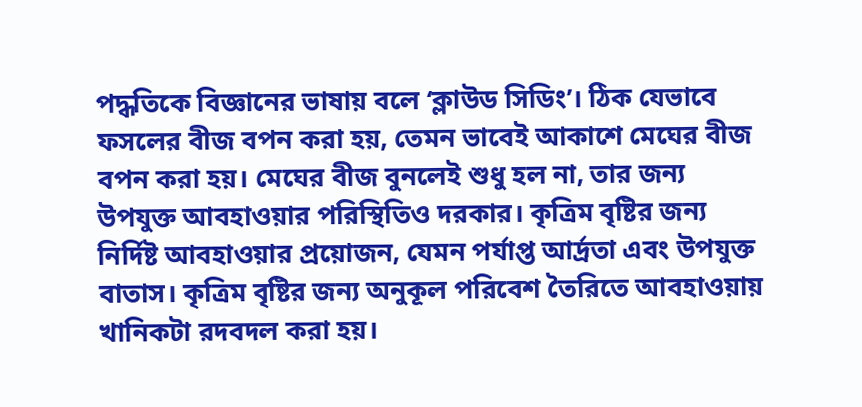পদ্ধতিকে বিজ্ঞানের ভাষায় বলে ‘ক্লাউড সিডিং’। ঠিক যেভাবে ফসলের বীজ বপন করা হয়, তেমন ভাবেই আকাশে মেঘের বীজ বপন করা হয়। মেঘের বীজ বুনলেই শুধু হল না, তার জন্য উপযুক্ত আবহাওয়ার পরিস্থিতিও দরকার। কৃত্রিম বৃষ্টির জন্য নির্দিষ্ট আবহাওয়ার প্রয়োজন, যেমন পর্যাপ্ত আর্দ্রতা এবং উপযুক্ত বাতাস। কৃত্রিম বৃষ্টির জন্য অনুকূল পরিবেশ তৈরিতে আবহাওয়ায় খানিকটা রদবদল করা হয়।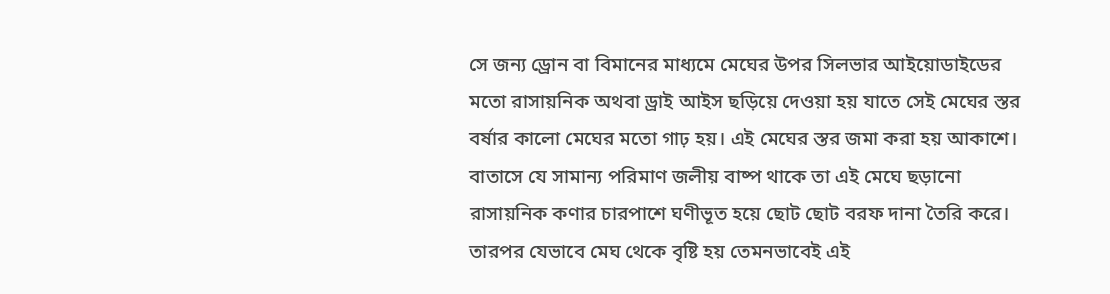সে জন্য ড্রোন বা বিমানের মাধ্যমে মেঘের উপর সিলভার আইয়োডাইডের মতো রাসায়নিক অথবা ড্রাই আইস ছড়িয়ে দেওয়া হয় যাতে সেই মেঘের স্তর বর্ষার কালো মেঘের মতো গাঢ় হয়। এই মেঘের স্তর জমা করা হয় আকাশে।
বাতাসে যে সামান্য পরিমাণ জলীয় বাষ্প থাকে তা এই মেঘে ছড়ানো রাসায়নিক কণার চারপাশে ঘণীভূত হয়ে ছোট ছোট বরফ দানা তৈরি করে। তারপর যেভাবে মেঘ থেকে বৃষ্টি হয় তেমনভাবেই এই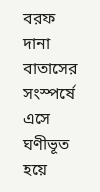বরফ দানা বাতাসের সংস্পর্ষে এসে ঘণীভূত হয়ে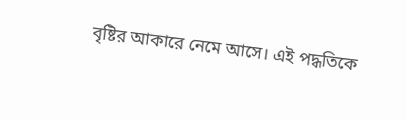বৃষ্টির আকারে নেমে আসে। এই পদ্ধতিকে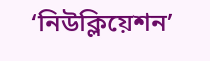‘নিউক্লিয়েশন’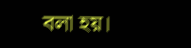বলা হয়।